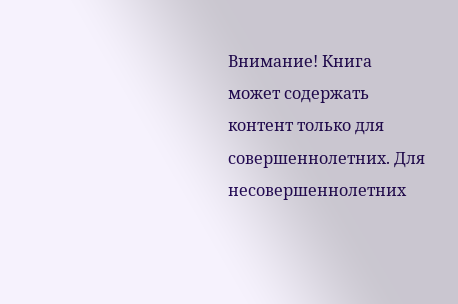Внимание! Книга может содержать контент только для совершеннолетних. Для несовершеннолетних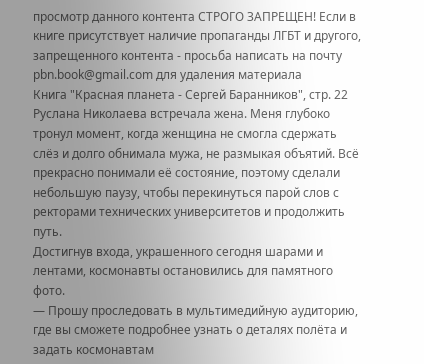просмотр данного контента СТРОГО ЗАПРЕЩЕН! Если в книге присутствует наличие пропаганды ЛГБТ и другого, запрещенного контента - просьба написать на почту pbn.book@gmail.com для удаления материала
Книга "Красная планета - Сергей Баранников", стр. 22
Руслана Николаева встречала жена. Меня глубоко тронул момент, когда женщина не смогла сдержать слёз и долго обнимала мужа, не размыкая объятий. Всё прекрасно понимали её состояние, поэтому сделали небольшую паузу, чтобы перекинуться парой слов с ректорами технических университетов и продолжить путь.
Достигнув входа, украшенного сегодня шарами и лентами, космонавты остановились для памятного фото.
— Прошу проследовать в мультимедийную аудиторию, где вы сможете подробнее узнать о деталях полёта и задать космонавтам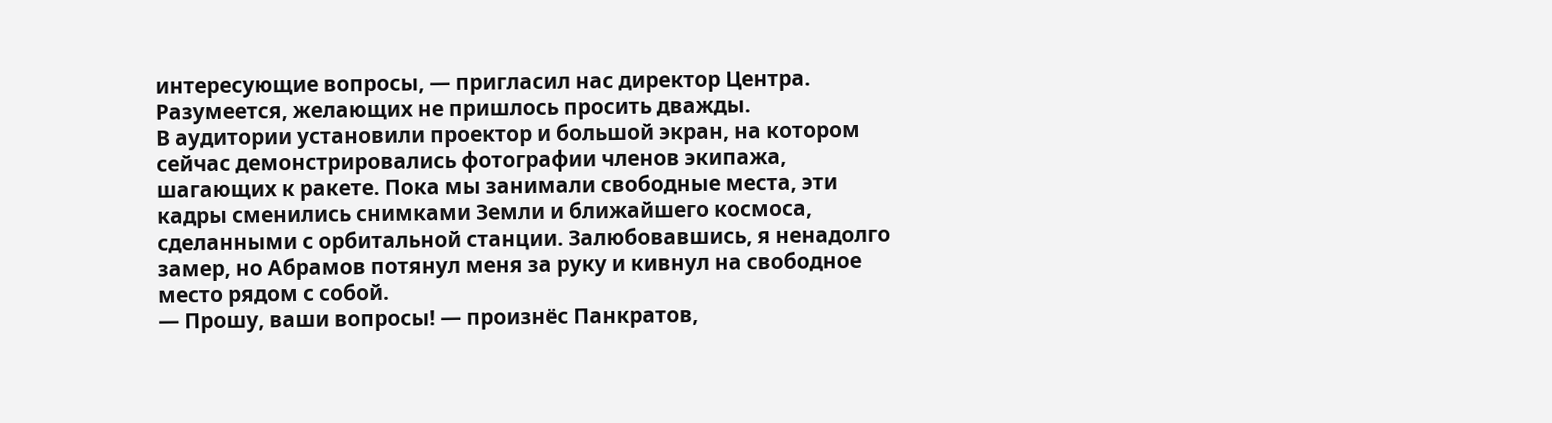интересующие вопросы, — пригласил нас директор Центра. Разумеется, желающих не пришлось просить дважды.
В аудитории установили проектор и большой экран, на котором сейчас демонстрировались фотографии членов экипажа, шагающих к ракете. Пока мы занимали свободные места, эти кадры сменились снимками Земли и ближайшего космоса, сделанными с орбитальной станции. Залюбовавшись, я ненадолго замер, но Абрамов потянул меня за руку и кивнул на свободное место рядом с собой.
— Прошу, ваши вопросы! — произнёс Панкратов,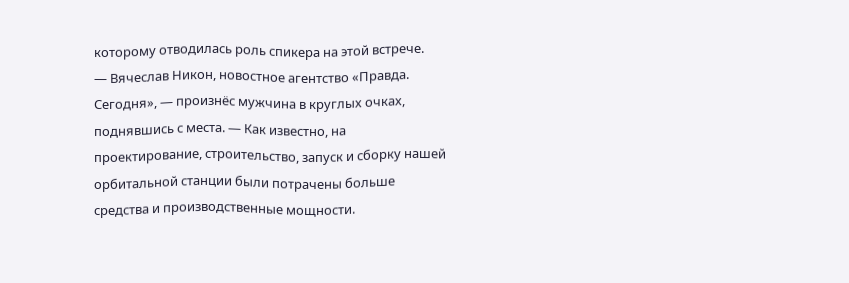которому отводилась роль спикера на этой встрече.
— Вячеслав Никон, новостное агентство «Правда. Сегодня», — произнёс мужчина в круглых очках, поднявшись с места. — Как известно, на проектирование, строительство, запуск и сборку нашей орбитальной станции были потрачены больше средства и производственные мощности.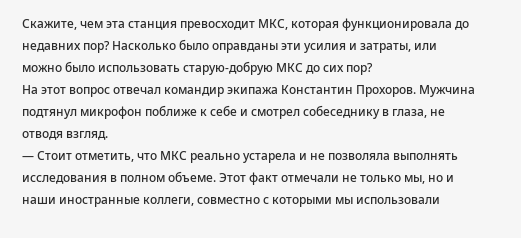Скажите, чем эта станция превосходит МКС, которая функционировала до недавних пор? Насколько было оправданы эти усилия и затраты, или можно было использовать старую-добрую МКС до сих пор?
На этот вопрос отвечал командир экипажа Константин Прохоров. Мужчина подтянул микрофон поближе к себе и смотрел собеседнику в глаза, не отводя взгляд.
— Стоит отметить, что МКС реально устарела и не позволяла выполнять исследования в полном объеме. Этот факт отмечали не только мы, но и наши иностранные коллеги, совместно с которыми мы использовали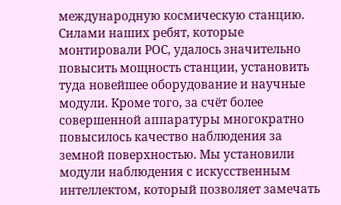международную космическую станцию. Силами наших ребят, которые монтировали РОС, удалось значительно повысить мощность станции, установить туда новейшее оборудование и научные модули. Кроме того, за счёт более совершенной аппаратуры многократно повысилось качество наблюдения за земной поверхностью. Мы установили модули наблюдения с искусственным интеллектом, который позволяет замечать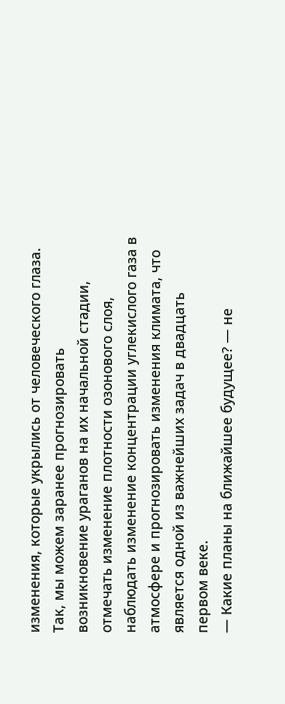изменения, которые укрылись от человеческого глаза. Так, мы можем заранее прогнозировать возникновение ураганов на их начальной стадии, отмечать изменение плотности озонового слоя, наблюдать изменение концентрации углекислого газа в атмосфере и прогнозировать изменения климата, что является одной из важнейших задач в двадцать первом веке.
— Какие планы на ближайшее будущее? — не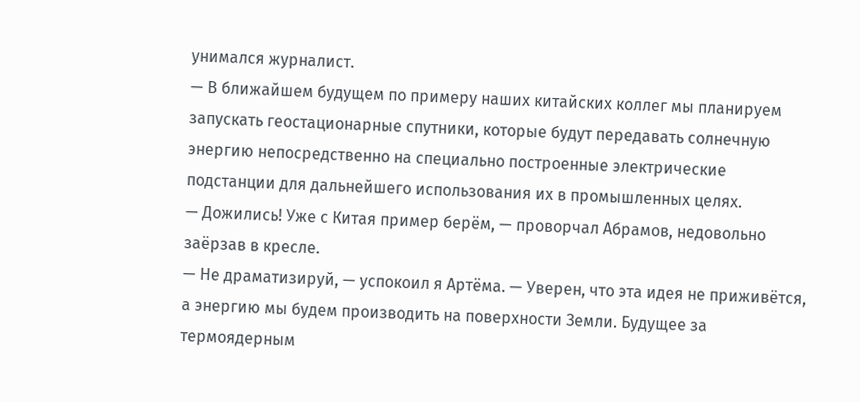унимался журналист.
— В ближайшем будущем по примеру наших китайских коллег мы планируем запускать геостационарные спутники, которые будут передавать солнечную энергию непосредственно на специально построенные электрические подстанции для дальнейшего использования их в промышленных целях.
— Дожились! Уже с Китая пример берём, — проворчал Абрамов, недовольно заёрзав в кресле.
— Не драматизируй, — успокоил я Артёма. — Уверен, что эта идея не приживётся, а энергию мы будем производить на поверхности Земли. Будущее за термоядерным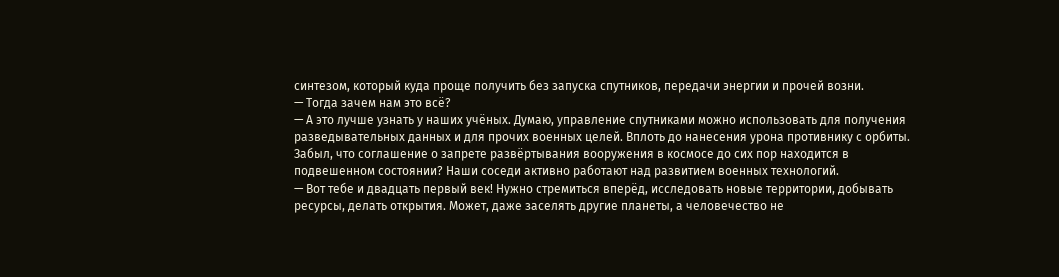синтезом, который куда проще получить без запуска спутников, передачи энергии и прочей возни.
— Тогда зачем нам это всё?
— А это лучше узнать у наших учёных. Думаю, управление спутниками можно использовать для получения разведывательных данных и для прочих военных целей. Вплоть до нанесения урона противнику с орбиты. Забыл, что соглашение о запрете развёртывания вооружения в космосе до сих пор находится в подвешенном состоянии? Наши соседи активно работают над развитием военных технологий.
— Вот тебе и двадцать первый век! Нужно стремиться вперёд, исследовать новые территории, добывать ресурсы, делать открытия. Может, даже заселять другие планеты, а человечество не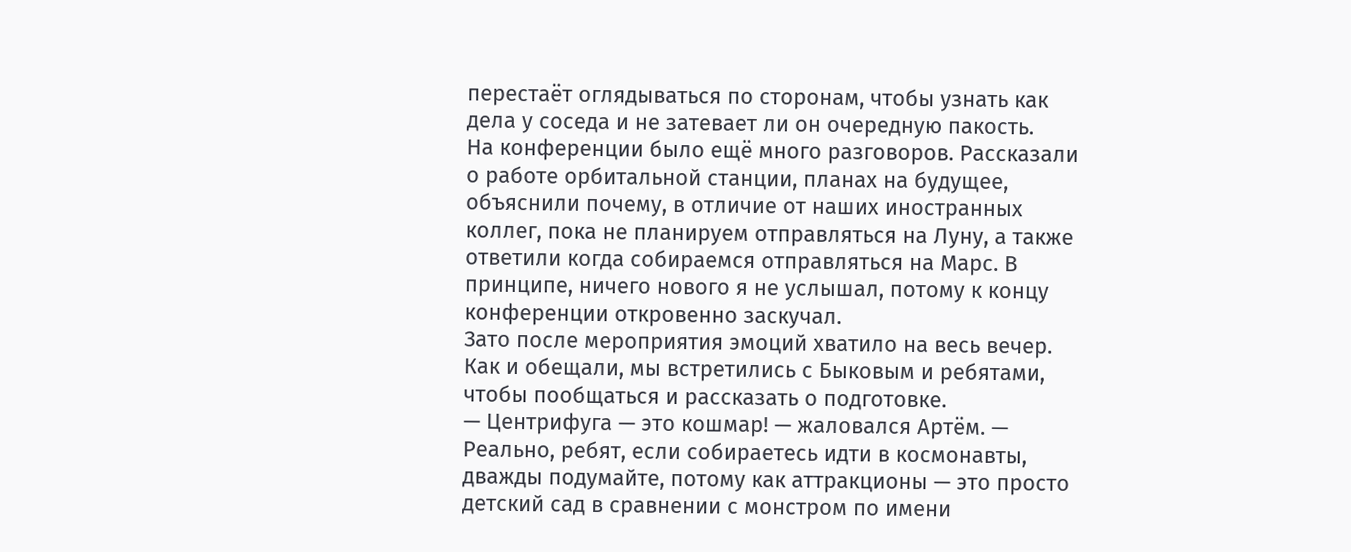перестаёт оглядываться по сторонам, чтобы узнать как дела у соседа и не затевает ли он очередную пакость.
На конференции было ещё много разговоров. Рассказали о работе орбитальной станции, планах на будущее, объяснили почему, в отличие от наших иностранных коллег, пока не планируем отправляться на Луну, а также ответили когда собираемся отправляться на Марс. В принципе, ничего нового я не услышал, потому к концу конференции откровенно заскучал.
Зато после мероприятия эмоций хватило на весь вечер. Как и обещали, мы встретились с Быковым и ребятами, чтобы пообщаться и рассказать о подготовке.
— Центрифуга — это кошмар! — жаловался Артём. — Реально, ребят, если собираетесь идти в космонавты, дважды подумайте, потому как аттракционы — это просто детский сад в сравнении с монстром по имени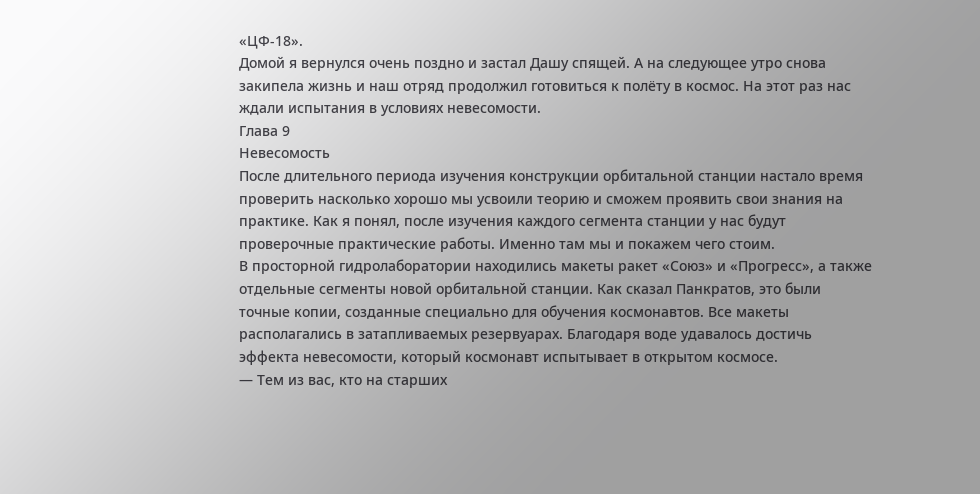«ЦФ-18».
Домой я вернулся очень поздно и застал Дашу спящей. А на следующее утро снова закипела жизнь и наш отряд продолжил готовиться к полёту в космос. На этот раз нас ждали испытания в условиях невесомости.
Глава 9
Невесомость
После длительного периода изучения конструкции орбитальной станции настало время проверить насколько хорошо мы усвоили теорию и сможем проявить свои знания на практике. Как я понял, после изучения каждого сегмента станции у нас будут проверочные практические работы. Именно там мы и покажем чего стоим.
В просторной гидролаборатории находились макеты ракет «Союз» и «Прогресс», а также отдельные сегменты новой орбитальной станции. Как сказал Панкратов, это были точные копии, созданные специально для обучения космонавтов. Все макеты располагались в затапливаемых резервуарах. Благодаря воде удавалось достичь эффекта невесомости, который космонавт испытывает в открытом космосе.
— Тем из вас, кто на старших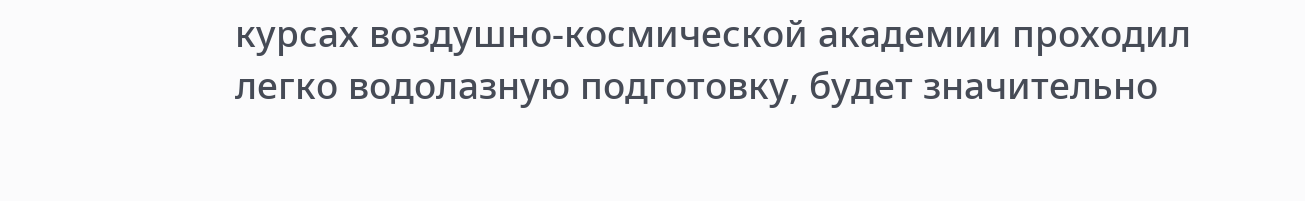курсах воздушно-космической академии проходил легко водолазную подготовку, будет значительно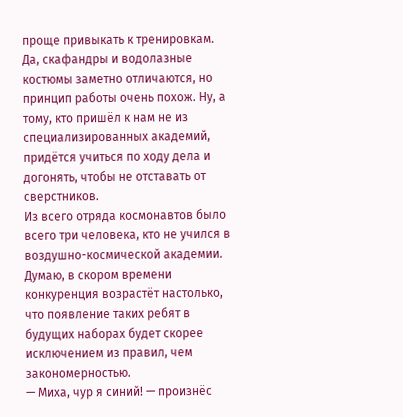проще привыкать к тренировкам. Да, скафандры и водолазные костюмы заметно отличаются, но принцип работы очень похож. Ну, а тому, кто пришёл к нам не из специализированных академий, придётся учиться по ходу дела и догонять, чтобы не отставать от сверстников.
Из всего отряда космонавтов было всего три человека, кто не учился в воздушно-космической академии. Думаю, в скором времени конкуренция возрастёт настолько, что появление таких ребят в будущих наборах будет скорее исключением из правил, чем закономерностью.
— Миха, чур я синий! — произнёс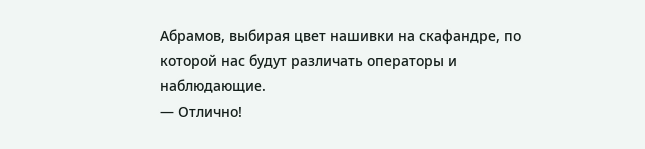Абрамов, выбирая цвет нашивки на скафандре, по которой нас будут различать операторы и наблюдающие.
— Отлично!